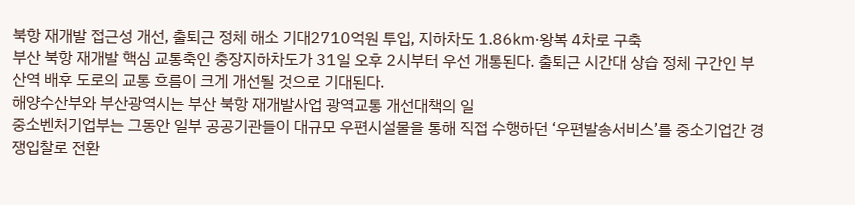북항 재개발 접근성 개선, 출퇴근 정체 해소 기대2710억원 투입, 지하차도 1.86㎞·왕복 4차로 구축
부산 북항 재개발 핵심 교통축인 충장지하차도가 31일 오후 2시부터 우선 개통된다. 출퇴근 시간대 상습 정체 구간인 부산역 배후 도로의 교통 흐름이 크게 개선될 것으로 기대된다.
해양수산부와 부산광역시는 부산 북항 재개발사업 광역교통 개선대책의 일
중소벤처기업부는 그동안 일부 공공기관들이 대규모 우편시설물을 통해 직접 수행하던 ‘우편발송서비스’를 중소기업간 경쟁입찰로 전환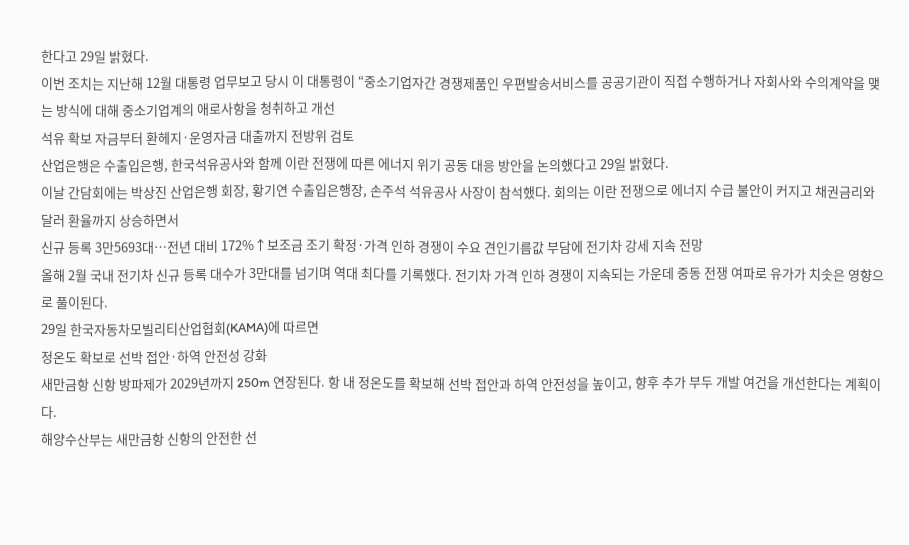한다고 29일 밝혔다.
이번 조치는 지난해 12월 대통령 업무보고 당시 이 대통령이 “중소기업자간 경쟁제품인 우편발송서비스를 공공기관이 직접 수행하거나 자회사와 수의계약을 맺는 방식에 대해 중소기업계의 애로사항을 청취하고 개선
석유 확보 자금부터 환헤지·운영자금 대출까지 전방위 검토
산업은행은 수출입은행, 한국석유공사와 함께 이란 전쟁에 따른 에너지 위기 공동 대응 방안을 논의했다고 29일 밝혔다.
이날 간담회에는 박상진 산업은행 회장, 황기연 수출입은행장, 손주석 석유공사 사장이 참석했다. 회의는 이란 전쟁으로 에너지 수급 불안이 커지고 채권금리와 달러 환율까지 상승하면서
신규 등록 3만5693대…전년 대비 172%↑보조금 조기 확정·가격 인하 경쟁이 수요 견인기름값 부담에 전기차 강세 지속 전망
올해 2월 국내 전기차 신규 등록 대수가 3만대를 넘기며 역대 최다를 기록했다. 전기차 가격 인하 경쟁이 지속되는 가운데 중동 전쟁 여파로 유가가 치솟은 영향으로 풀이된다.
29일 한국자동차모빌리티산업협회(KAMA)에 따르면
정온도 확보로 선박 접안·하역 안전성 강화
새만금항 신항 방파제가 2029년까지 250m 연장된다. 항 내 정온도를 확보해 선박 접안과 하역 안전성을 높이고, 향후 추가 부두 개발 여건을 개선한다는 계획이다.
해양수산부는 새만금항 신항의 안전한 선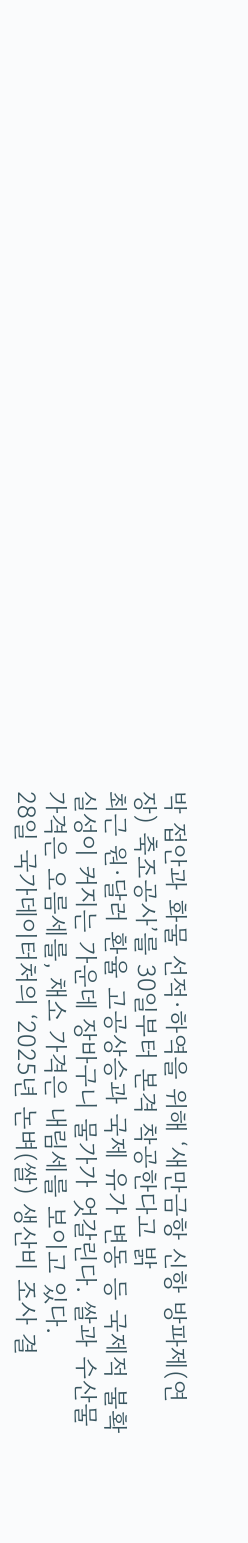박 접안과 화물 선적·하역을 위해 ‘새만금항 신항 방파제(연장) 축조공사’를 30일부터 본격 착공한다고 밝
최근 원·달러 환율 고공상승과 국제 유가 변동 등 국제적 불확실성이 커지는 가운데 장바구니 물가가 엇갈린다. 쌀과 수산물 가격은 오름세를, 채소 가격은 내림세를 보이고 있다.
28일 국가데이터처의 ‘2025년 논벼(쌀) 생산비 조사 결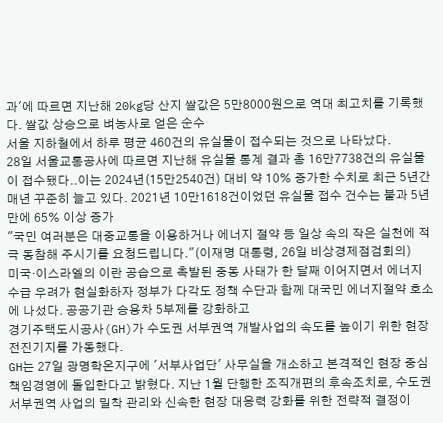과'에 따르면 지난해 20kg당 산지 쌀값은 5만8000원으로 역대 최고치를 기록했다. 쌀값 상승으로 벼농사로 얻은 순수
서울 지하철에서 하루 평균 460건의 유실물이 접수되는 것으로 나타났다.
28일 서울교통공사에 따르면 지난해 유실물 통계 결과 총 16만7738건의 유실물이 접수됐다..이는 2024년(15만2540건) 대비 약 10% 증가한 수치로 최근 5년간 매년 꾸준히 늘고 있다. 2021년 10만1618건이었던 유실물 접수 건수는 불과 5년 만에 65% 이상 증가
"국민 여러분은 대중교통을 이용하거나 에너지 절약 등 일상 속의 작은 실천에 적극 동참해 주시기를 요청드립니다."(이재명 대통령, 26일 비상경제점검회의)
미국·이스라엘의 이란 공습으로 촉발된 중동 사태가 한 달째 이어지면서 에너지 수급 우려가 현실화하자 정부가 다각도 정책 수단과 함께 대국민 에너지절약 호소에 나섰다. 공공기관 승용차 5부제를 강화하고
경기주택도시공사(GH)가 수도권 서부권역 개발사업의 속도를 높이기 위한 현장 전진기지를 가동했다.
GH는 27일 광명학온지구에 '서부사업단' 사무실을 개소하고 본격적인 현장 중심 책임경영에 돌입한다고 밝혔다. 지난 1월 단행한 조직개편의 후속조치로, 수도권 서부권역 사업의 밀착 관리와 신속한 현장 대응력 강화를 위한 전략적 결정이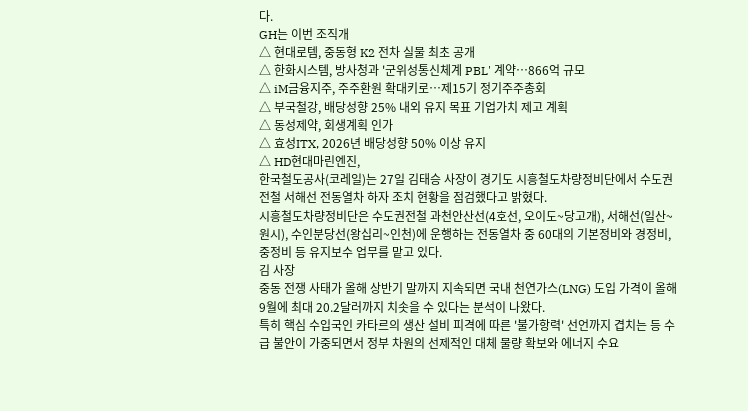다.
GH는 이번 조직개
△ 현대로템, 중동형 K2 전차 실물 최초 공개
△ 한화시스템, 방사청과 '군위성통신체계 PBL' 계약…866억 규모
△ iM금융지주, 주주환원 확대키로…제15기 정기주주총회
△ 부국철강, 배당성향 25% 내외 유지 목표 기업가치 제고 계획
△ 동성제약, 회생계획 인가
△ 효성ITX, 2026년 배당성향 50% 이상 유지
△ HD현대마린엔진,
한국철도공사(코레일)는 27일 김태승 사장이 경기도 시흥철도차량정비단에서 수도권전철 서해선 전동열차 하자 조치 현황을 점검했다고 밝혔다.
시흥철도차량정비단은 수도권전철 과천안산선(4호선, 오이도~당고개), 서해선(일산~원시), 수인분당선(왕십리~인천)에 운행하는 전동열차 중 60대의 기본정비와 경정비, 중정비 등 유지보수 업무를 맡고 있다.
김 사장
중동 전쟁 사태가 올해 상반기 말까지 지속되면 국내 천연가스(LNG) 도입 가격이 올해 9월에 최대 20.2달러까지 치솟을 수 있다는 분석이 나왔다.
특히 핵심 수입국인 카타르의 생산 설비 피격에 따른 '불가항력' 선언까지 겹치는 등 수급 불안이 가중되면서 정부 차원의 선제적인 대체 물량 확보와 에너지 수요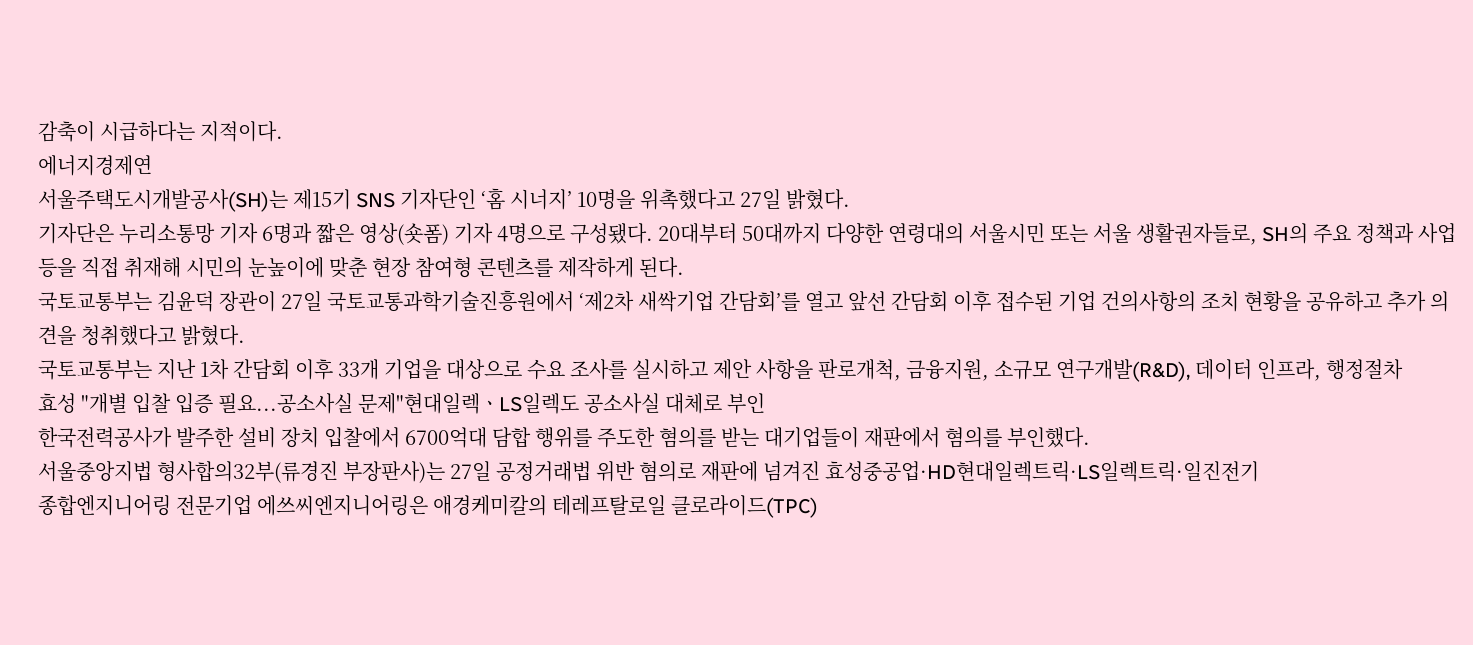감축이 시급하다는 지적이다.
에너지경제연
서울주택도시개발공사(SH)는 제15기 SNS 기자단인 ‘홈 시너지’ 10명을 위촉했다고 27일 밝혔다.
기자단은 누리소통망 기자 6명과 짧은 영상(숏폼) 기자 4명으로 구성됐다. 20대부터 50대까지 다양한 연령대의 서울시민 또는 서울 생활권자들로, SH의 주요 정책과 사업 등을 직접 취재해 시민의 눈높이에 맞춘 현장 참여형 콘텐츠를 제작하게 된다.
국토교통부는 김윤덕 장관이 27일 국토교통과학기술진흥원에서 ‘제2차 새싹기업 간담회’를 열고 앞선 간담회 이후 접수된 기업 건의사항의 조치 현황을 공유하고 추가 의견을 청취했다고 밝혔다.
국토교통부는 지난 1차 간담회 이후 33개 기업을 대상으로 수요 조사를 실시하고 제안 사항을 판로개척, 금융지원, 소규모 연구개발(R&D), 데이터 인프라, 행정절차
효성 "개별 입찰 입증 필요...공소사실 문제"현대일렉ㆍLS일렉도 공소사실 대체로 부인
한국전력공사가 발주한 설비 장치 입찰에서 6700억대 담합 행위를 주도한 혐의를 받는 대기업들이 재판에서 혐의를 부인했다.
서울중앙지법 형사합의32부(류경진 부장판사)는 27일 공정거래법 위반 혐의로 재판에 넘겨진 효성중공업·HD현대일렉트릭·LS일렉트릭·일진전기
종합엔지니어링 전문기업 에쓰씨엔지니어링은 애경케미칼의 테레프탈로일 클로라이드(TPC)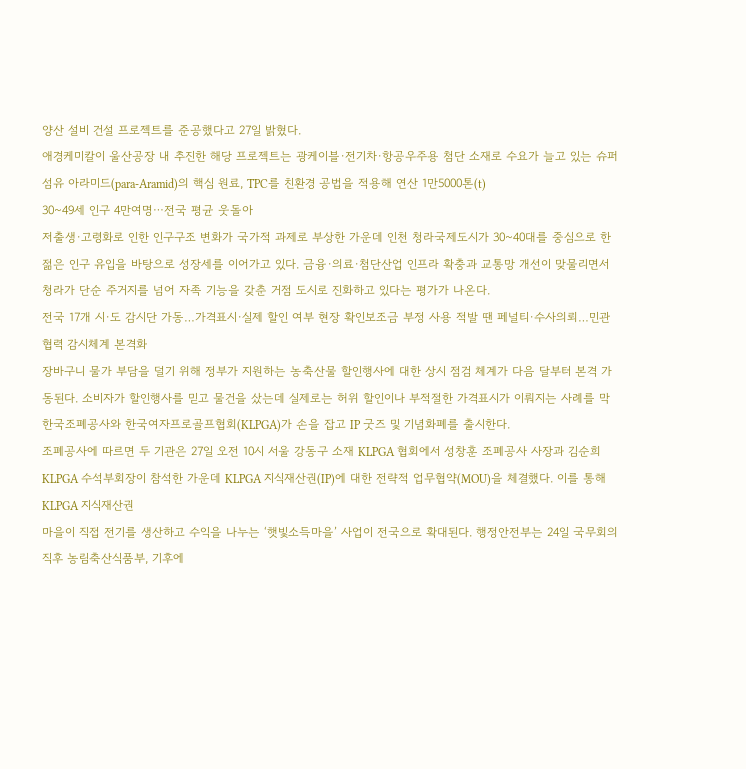양산 설비 건설 프로젝트를 준공했다고 27일 밝혔다.
애경케미칼이 울산공장 내 추진한 해당 프로젝트는 광케이블·전기차·항공우주용 첨단 소재로 수요가 늘고 있는 슈퍼섬유 아라미드(para-Aramid)의 핵심 원료, TPC를 친환경 공법을 적용해 연산 1만5000톤(t)
30~49세 인구 4만여명⋯전국 평균 웃돌아
저출생·고령화로 인한 인구구조 변화가 국가적 과제로 부상한 가운데 인천 청라국제도시가 30~40대를 중심으로 한 젊은 인구 유입을 바탕으로 성장세를 이어가고 있다. 금융·의료·첨단산업 인프라 확충과 교통망 개선이 맞물리면서 청라가 단순 주거지를 넘어 자족 기능을 갖춘 거점 도시로 진화하고 있다는 평가가 나온다.
전국 17개 시·도 감시단 가동…가격표시·실제 할인 여부 현장 확인보조금 부정 사용 적발 땐 페널티·수사의뢰…민관 협력 감시체계 본격화
장바구니 물가 부담을 덜기 위해 정부가 지원하는 농축산물 할인행사에 대한 상시 점검 체계가 다음 달부터 본격 가동된다. 소비자가 할인행사를 믿고 물건을 샀는데 실제로는 허위 할인이나 부적절한 가격표시가 이뤄지는 사례를 막
한국조폐공사와 한국여자프로골프협회(KLPGA)가 손을 잡고 IP 굿즈 및 기념화폐를 출시한다.
조폐공사에 따르면 두 기관은 27일 오전 10시 서울 강동구 소재 KLPGA 협회에서 성창훈 조폐공사 사장과 김순희 KLPGA 수석부회장이 참석한 가운데 KLPGA 지식재산권(IP)에 대한 전략적 업무협약(MOU)을 체결했다. 이를 통해 KLPGA 지식재산권
마을이 직접 전기를 생산하고 수익을 나누는 ‘햇빛소득마을’ 사업이 전국으로 확대된다. 행정안전부는 24일 국무회의 직후 농림축산식품부, 기후에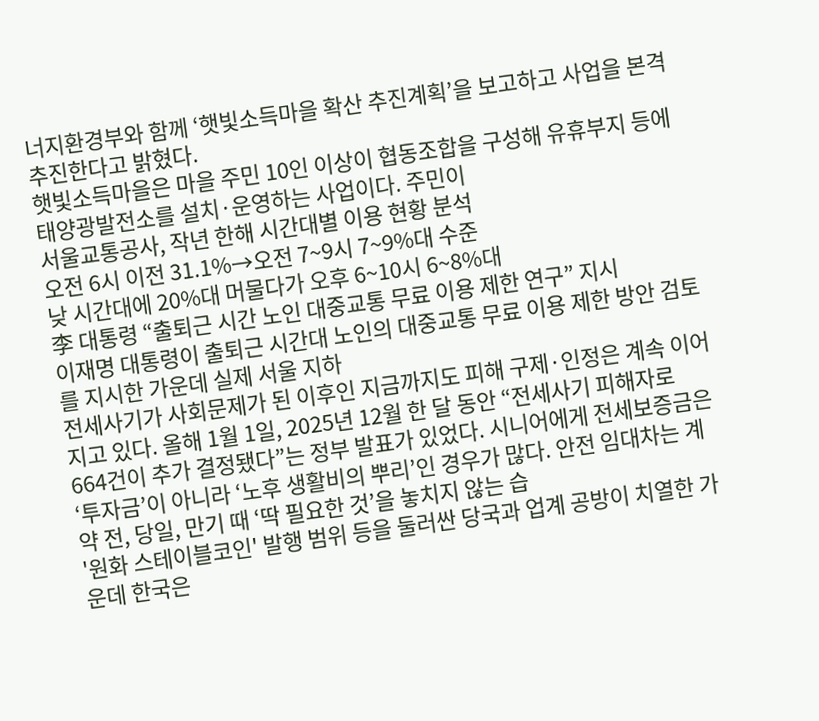너지환경부와 함께 ‘햇빛소득마을 확산 추진계획’을 보고하고 사업을 본격 추진한다고 밝혔다.
햇빛소득마을은 마을 주민 10인 이상이 협동조합을 구성해 유휴부지 등에 태양광발전소를 설치·운영하는 사업이다. 주민이
서울교통공사, 작년 한해 시간대별 이용 현황 분석
오전 6시 이전 31.1%→오전 7~9시 7~9%대 수준
낮 시간대에 20%대 머물다가 오후 6~10시 6~8%대
李 대통령 “출퇴근 시간 노인 대중교통 무료 이용 제한 연구” 지시
이재명 대통령이 출퇴근 시간대 노인의 대중교통 무료 이용 제한 방안 검토를 지시한 가운데 실제 서울 지하
전세사기가 사회문제가 된 이후인 지금까지도 피해 구제·인정은 계속 이어지고 있다. 올해 1월 1일, 2025년 12월 한 달 동안 “전세사기 피해자로 664건이 추가 결정됐다”는 정부 발표가 있었다. 시니어에게 전세보증금은 ‘투자금’이 아니라 ‘노후 생활비의 뿌리’인 경우가 많다. 안전 임대차는 계약 전, 당일, 만기 때 ‘딱 필요한 것’을 놓치지 않는 습
'원화 스테이블코인' 발행 범위 등을 둘러싼 당국과 업계 공방이 치열한 가운데 한국은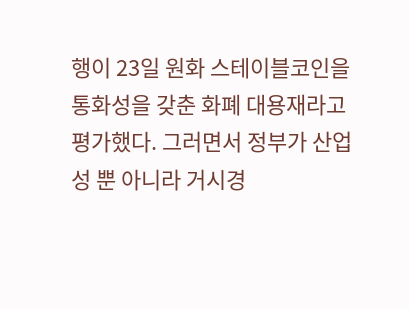행이 23일 원화 스테이블코인을 통화성을 갖춘 화폐 대용재라고 평가했다. 그러면서 정부가 산업성 뿐 아니라 거시경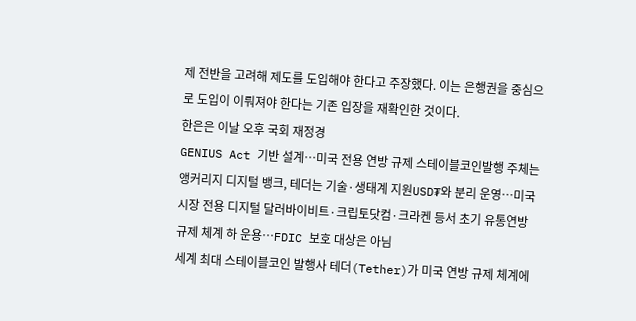제 전반을 고려해 제도를 도입해야 한다고 주장했다. 이는 은행권을 중심으로 도입이 이뤄져야 한다는 기존 입장을 재확인한 것이다.
한은은 이날 오후 국회 재정경
GENIUS Act 기반 설계…미국 전용 연방 규제 스테이블코인발행 주체는 앵커리지 디지털 뱅크, 테더는 기술·생태계 지원USD₮와 분리 운영…미국 시장 전용 디지털 달러바이비트·크립토닷컴·크라켄 등서 초기 유통연방 규제 체계 하 운용…FDIC 보호 대상은 아님
세계 최대 스테이블코인 발행사 테더(Tether)가 미국 연방 규제 체계에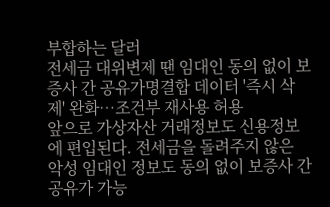부합하는 달러
전세금 대위변제 땐 임대인 동의 없이 보증사 간 공유가명결합 데이터 '즉시 삭제' 완화…조건부 재사용 허용
앞으로 가상자산 거래정보도 신용정보에 편입된다. 전세금을 돌려주지 않은 악성 임대인 정보도 동의 없이 보증사 간 공유가 가능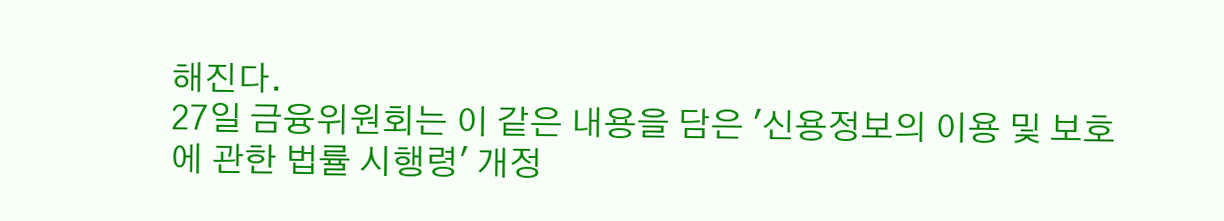해진다.
27일 금융위원회는 이 같은 내용을 담은 '신용정보의 이용 및 보호에 관한 법률 시행령' 개정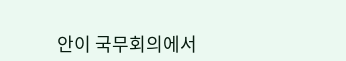안이 국무회의에서